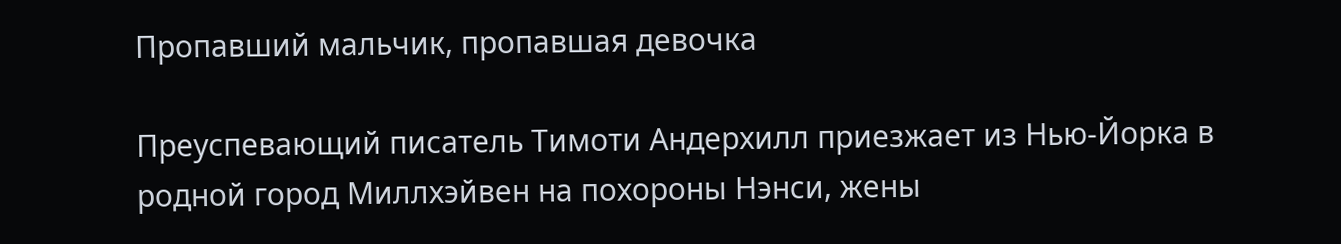Пропавший мальчик, пропавшая девочка

Преуспевающий писатель Тимоти Андерхилл приезжает из Нью-Йорка в родной город Миллхэйвен на похороны Нэнси, жены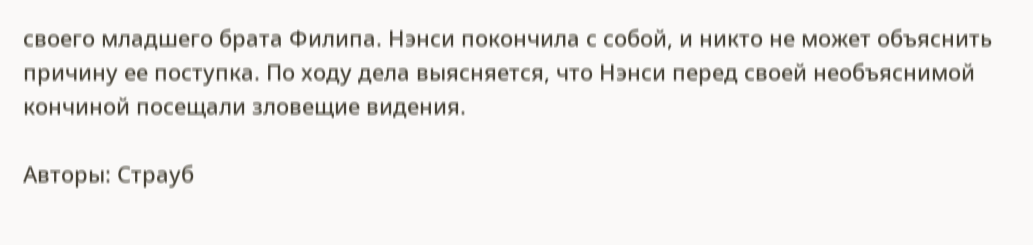своего младшего брата Филипа. Нэнси покончила с собой, и никто не может объяснить причину ее поступка. По ходу дела выясняется, что Нэнси перед своей необъяснимой кончиной посещали зловещие видения.

Авторы: Страуб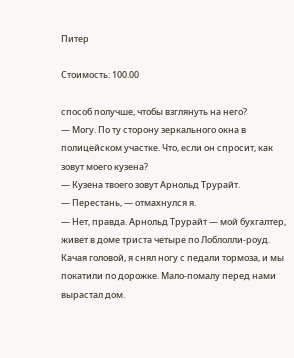Питер

Стоимость: 100.00

способ получше, чтобы взглянуть на него?
— Могу. По ту сторону зеркального окна в полицейском участке. Что, если он спросит, как зовут моего кузена?
— Кузена твоего зовут Арнольд Трурайт.
— Перестань, — отмахнулся я.
— Нет, правда. Арнольд Трурайт — мой бухгалтер, живет в доме триста четыре по Лоблолли-роуд.
Качая головой, я снял ногу с педали тормоза, и мы покатили по дорожке. Мало-помалу перед нами вырастал дом.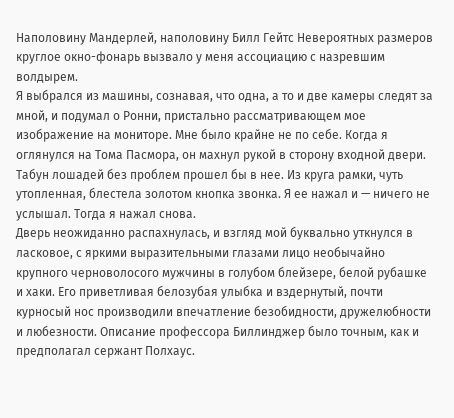Наполовину Мандерлей, наполовину Билл Гейтс Невероятных размеров круглое окно-фонарь вызвало у меня ассоциацию с назревшим волдырем.
Я выбрался из машины, сознавая, что одна, а то и две камеры следят за мной, и подумал о Ронни, пристально рассматривающем мое изображение на мониторе. Мне было крайне не по себе. Когда я оглянулся на Тома Пасмора, он махнул рукой в сторону входной двери. Табун лошадей без проблем прошел бы в нее. Из круга рамки, чуть утопленная, блестела золотом кнопка звонка. Я ее нажал и — ничего не услышал. Тогда я нажал снова.
Дверь неожиданно распахнулась, и взгляд мой буквально уткнулся в ласковое, с яркими выразительными глазами лицо необычайно крупного черноволосого мужчины в голубом блейзере, белой рубашке и хаки. Его приветливая белозубая улыбка и вздернутый, почти курносый нос производили впечатление безобидности, дружелюбности и любезности. Описание профессора Биллинджер было точным, как и предполагал сержант Полхаус.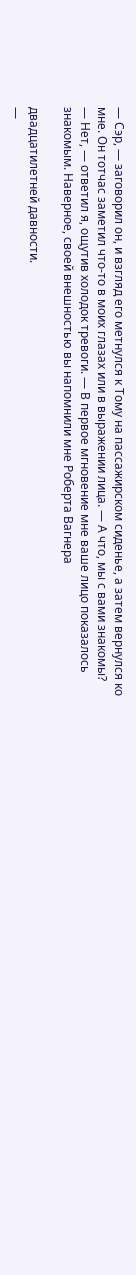— Сэр, — заговорил он, и взгляд его метнулся к Тому на пассажирском сиденье, а затем вернулся ко мне. Он тотчас заметил что-то в моих глазах или в выражении лица. — А что, мы с вами знакомы?
— Нет, — ответил я, ощутив холодок тревоги. — В первое мгновение мне ваше лицо показалось знакомым. Наверное, своей внешностью вы напомнили мне Роберта Вагнера

двадцатилетней давности.
—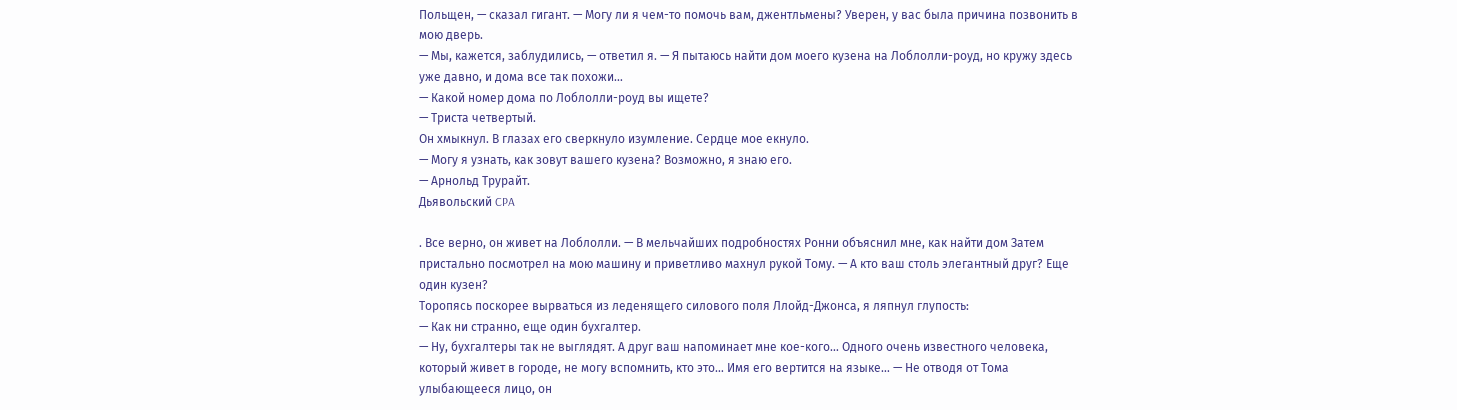Польщен, — сказал гигант. — Могу ли я чем-то помочь вам, джентльмены? Уверен, у вас была причина позвонить в мою дверь.
— Мы, кажется, заблудились, — ответил я. — Я пытаюсь найти дом моего кузена на Лоблолли-роуд, но кружу здесь уже давно, и дома все так похожи…
— Какой номер дома по Лоблолли-роуд вы ищете?
— Триста четвертый.
Он хмыкнул. В глазах его сверкнуло изумление. Сердце мое екнуло.
— Могу я узнать, как зовут вашего кузена? Возможно, я знаю его.
— Арнольд Трурайт.
Дьявольский CPA

. Все верно, он живет на Лоблолли. — В мельчайших подробностях Ронни объяснил мне, как найти дом Затем пристально посмотрел на мою машину и приветливо махнул рукой Тому. — А кто ваш столь элегантный друг? Еще один кузен?
Торопясь поскорее вырваться из леденящего силового поля Ллойд-Джонса, я ляпнул глупость:
— Как ни странно, еще один бухгалтер.
— Ну, бухгалтеры так не выглядят. А друг ваш напоминает мне кое-кого… Одного очень известного человека, который живет в городе, не могу вспомнить, кто это… Имя его вертится на языке… — Не отводя от Тома улыбающееся лицо, он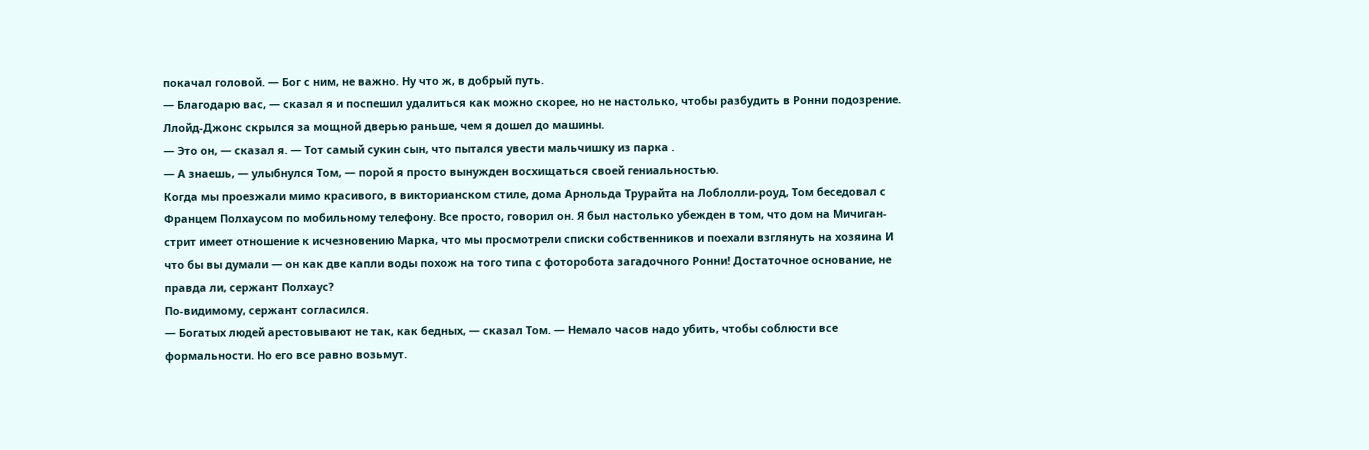покачал головой. — Бог с ним, не важно. Ну что ж, в добрый путь.
— Благодарю вас, — сказал я и поспешил удалиться как можно скорее, но не настолько, чтобы разбудить в Ронни подозрение.
Ллойд-Джонс скрылся за мощной дверью раньше, чем я дошел до машины.
— Это он, — сказал я. — Тот самый сукин сын, что пытался увести мальчишку из парка .
— А знаешь, — улыбнулся Том, — порой я просто вынужден восхищаться своей гениальностью.
Когда мы проезжали мимо красивого, в викторианском стиле, дома Арнольда Трурайта на Лоблолли-роуд, Том беседовал с Францем Полхаусом по мобильному телефону. Все просто, говорил он. Я был настолько убежден в том, что дом на Мичиган-стрит имеет отношение к исчезновению Марка, что мы просмотрели списки собственников и поехали взглянуть на хозяина И что бы вы думали — он как две капли воды похож на того типа с фоторобота загадочного Ронни! Достаточное основание, не правда ли, сержант Полхаус?
По-видимому, сержант согласился.
— Богатых людей арестовывают не так, как бедных, — сказал Том. — Немало часов надо убить, чтобы соблюсти все формальности. Но его все равно возьмут.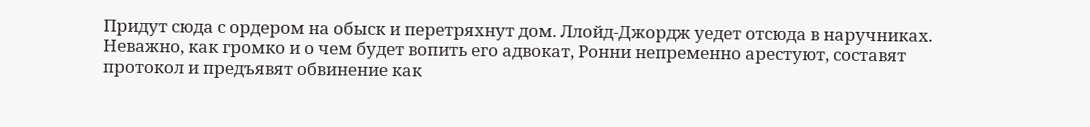Придут сюда с ордером на обыск и перетряхнут дом. Ллойд-Джордж уедет отсюда в наручниках. Неважно, как громко и о чем будет вопить его адвокат, Ронни непременно арестуют, составят протокол и предъявят обвинение как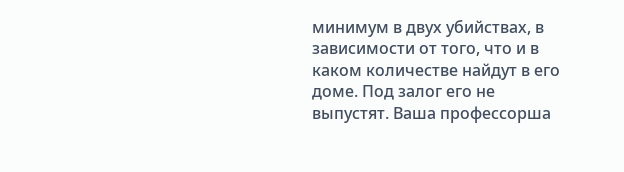минимум в двух убийствах, в зависимости от того, что и в каком количестве найдут в его доме. Под залог его не выпустят. Ваша профессорша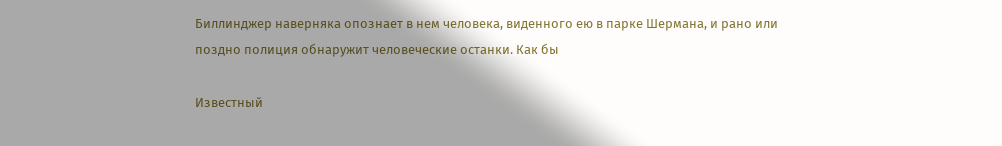Биллинджер наверняка опознает в нем человека, виденного ею в парке Шермана, и рано или поздно полиция обнаружит человеческие останки. Как бы

Известный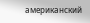американский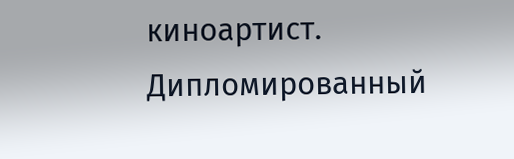киноартист.
Дипломированный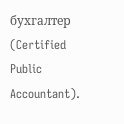бухгалтер (Certified Public Accountant).